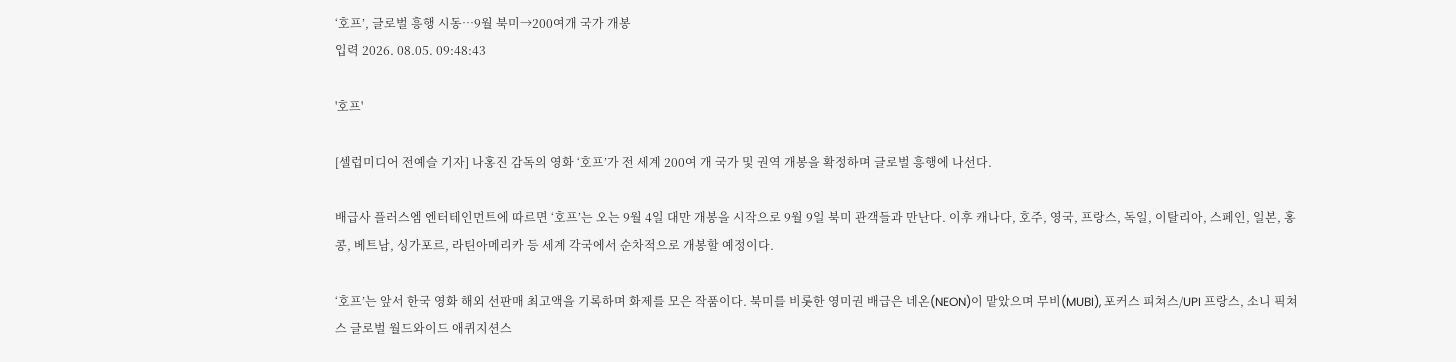‘호프’, 글로벌 흥행 시동…9월 북미→200여개 국가 개봉
입력 2026. 08.05. 09:48:43

'호프'

[셀럽미디어 전예슬 기자] 나홍진 감독의 영화 ‘호프’가 전 세계 200여 개 국가 및 권역 개봉을 확정하며 글로벌 흥행에 나선다.

배급사 플러스엠 엔터테인먼트에 따르면 ‘호프’는 오는 9월 4일 대만 개봉을 시작으로 9월 9일 북미 관객들과 만난다. 이후 캐나다, 호주, 영국, 프랑스, 독일, 이탈리아, 스페인, 일본, 홍콩, 베트남, 싱가포르, 라틴아메리카 등 세계 각국에서 순차적으로 개봉할 예정이다.

‘호프’는 앞서 한국 영화 해외 선판매 최고액을 기록하며 화제를 모은 작품이다. 북미를 비롯한 영미권 배급은 네온(NEON)이 맡았으며 무비(MUBI), 포커스 피쳐스/UPI 프랑스, 소니 픽쳐스 글로벌 월드와이드 애퀴지션스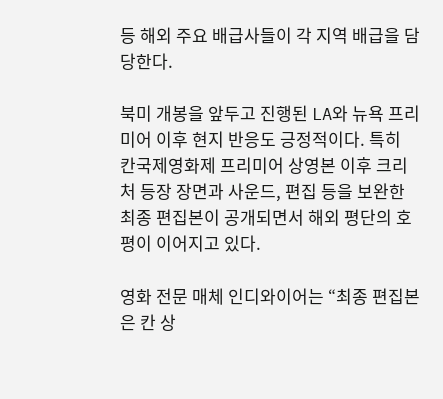등 해외 주요 배급사들이 각 지역 배급을 담당한다.

북미 개봉을 앞두고 진행된 LA와 뉴욕 프리미어 이후 현지 반응도 긍정적이다. 특히 칸국제영화제 프리미어 상영본 이후 크리처 등장 장면과 사운드, 편집 등을 보완한 최종 편집본이 공개되면서 해외 평단의 호평이 이어지고 있다.

영화 전문 매체 인디와이어는 “최종 편집본은 칸 상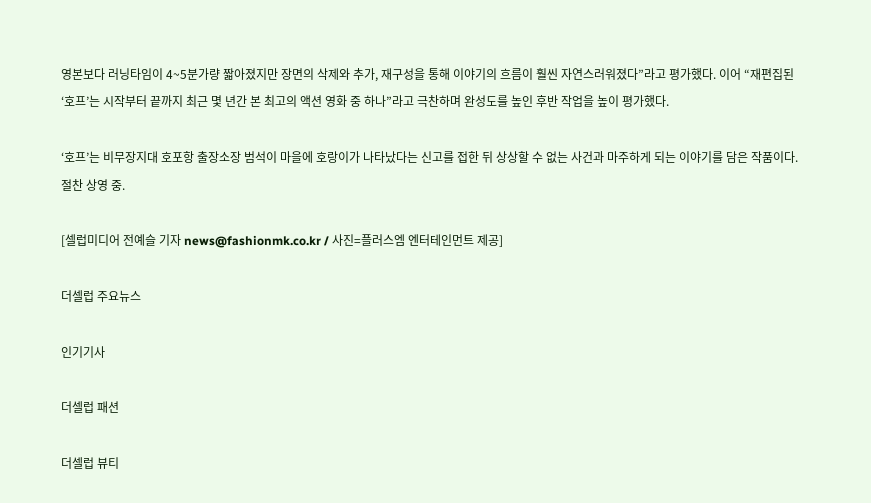영본보다 러닝타임이 4~5분가량 짧아졌지만 장면의 삭제와 추가, 재구성을 통해 이야기의 흐름이 훨씬 자연스러워졌다”라고 평가했다. 이어 “재편집된 ‘호프’는 시작부터 끝까지 최근 몇 년간 본 최고의 액션 영화 중 하나”라고 극찬하며 완성도를 높인 후반 작업을 높이 평가했다.

‘호프’는 비무장지대 호포항 출장소장 범석이 마을에 호랑이가 나타났다는 신고를 접한 뒤 상상할 수 없는 사건과 마주하게 되는 이야기를 담은 작품이다. 절찬 상영 중.

[셀럽미디어 전예슬 기자 news@fashionmk.co.kr / 사진=플러스엠 엔터테인먼트 제공]

더셀럽 주요뉴스

인기기사

더셀럽 패션

더셀럽 뷰티